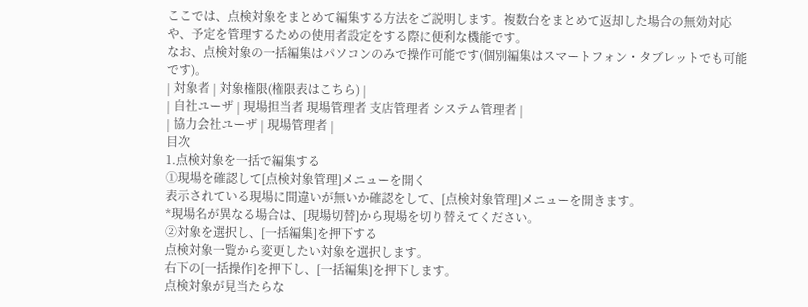ここでは、点検対象をまとめて編集する方法をご説明します。複数台をまとめて返却した場合の無効対応や、予定を管理するための使用者設定をする際に便利な機能です。
なお、点検対象の一括編集はパソコンのみで操作可能です(個別編集はスマートフォン・タブレットでも可能です)。
| 対象者 | 対象権限(権限表はこちら) |
| 自社ユーザ | 現場担当者 現場管理者 支店管理者 システム管理者 |
| 協力会社ユーザ | 現場管理者 |
目次
1.点検対象を一括で編集する
①現場を確認して[点検対象管理]メニューを開く
表示されている現場に間違いが無いか確認をして、[点検対象管理]メニューを開きます。
*現場名が異なる場合は、[現場切替]から現場を切り替えてください。
②対象を選択し、[一括編集]を押下する
点検対象一覧から変更したい対象を選択します。
右下の[一括操作]を押下し、[一括編集]を押下します。
点検対象が見当たらな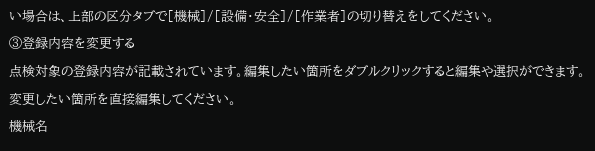い場合は、上部の区分タブで[機械]/[設備・安全]/[作業者]の切り替えをしてください。
③登録内容を変更する
点検対象の登録内容が記載されています。編集したい箇所をダブルクリックすると編集や選択ができます。変更したい箇所を直接編集してください。
機械名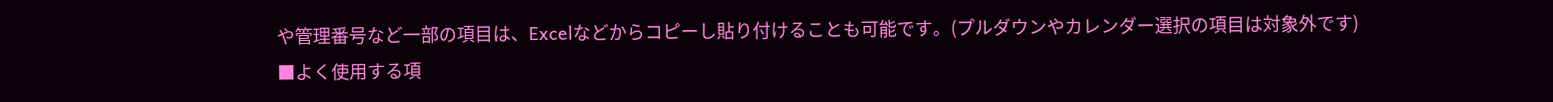や管理番号など一部の項目は、Excelなどからコピーし貼り付けることも可能です。(プルダウンやカレンダー選択の項目は対象外です)
■よく使用する項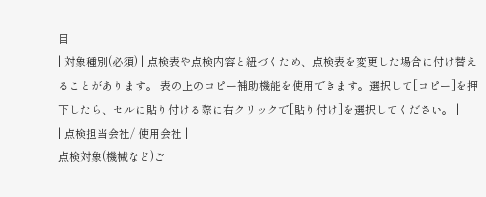目
| 対象種別(必須) | 点検表や点検内容と紐づくため、点検表を変更した場合に付け替えることがあります。 表の上のコピー補助機能を使用できます。選択して[コピー]を押下したら、セルに貼り付ける際に右クリックで[貼り付け]を選択してください。 |
| 点検担当会社/ 使用会社 |
点検対象(機械など)ご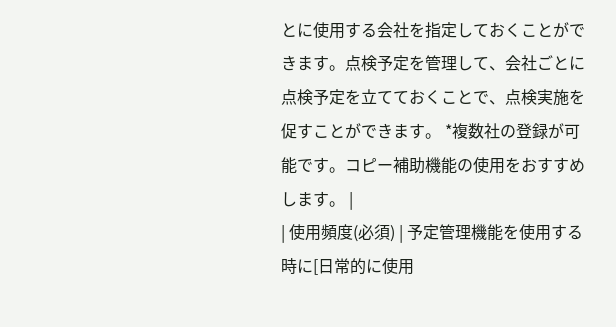とに使用する会社を指定しておくことができます。点検予定を管理して、会社ごとに点検予定を立てておくことで、点検実施を促すことができます。 *複数社の登録が可能です。コピー補助機能の使用をおすすめします。 |
| 使用頻度(必須) | 予定管理機能を使用する時に[日常的に使用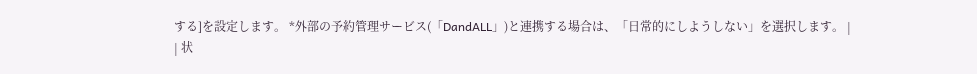する]を設定します。 *外部の予約管理サービス(「DandALL」)と連携する場合は、「日常的にしようしない」を選択します。 |
| 状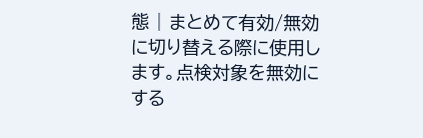態 | まとめて有効/無効に切り替える際に使用します。点検対象を無効にする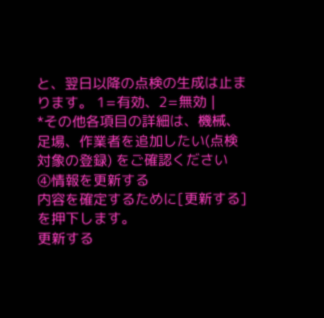と、翌日以降の点検の生成は止まります。 1=有効、2=無効 |
*その他各項目の詳細は、機械、足場、作業者を追加したい(点検対象の登録) をご確認ください
④情報を更新する
内容を確定するために[更新する]を押下します。
更新する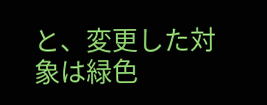と、変更した対象は緑色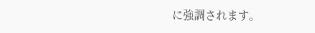に強調されます。